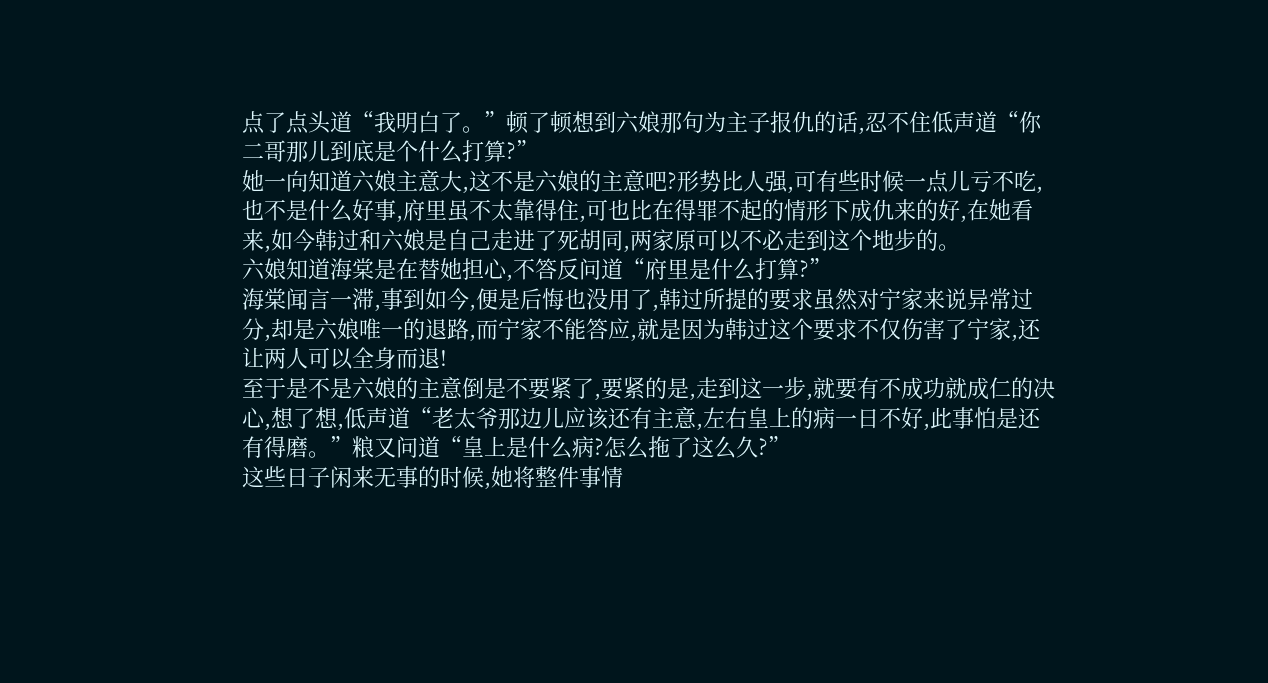点了点头道“我明白了。”顿了顿想到六娘那句为主子报仇的话,忍不住低声道“你二哥那儿到底是个什么打算?”
她一向知道六娘主意大,这不是六娘的主意吧?形势比人强,可有些时候一点儿亏不吃,也不是什么好事,府里虽不太靠得住,可也比在得罪不起的情形下成仇来的好,在她看来,如今韩过和六娘是自己走进了死胡同,两家原可以不必走到这个地步的。
六娘知道海棠是在替她担心,不答反问道“府里是什么打算?”
海棠闻言一滞,事到如今,便是后悔也没用了,韩过所提的要求虽然对宁家来说异常过分,却是六娘唯一的退路,而宁家不能答应,就是因为韩过这个要求不仅伤害了宁家,还让两人可以全身而退!
至于是不是六娘的主意倒是不要紧了,要紧的是,走到这一步,就要有不成功就成仁的决心,想了想,低声道“老太爷那边儿应该还有主意,左右皇上的病一日不好,此事怕是还有得磨。”粮又问道“皇上是什么病?怎么拖了这么久?”
这些日子闲来无事的时候,她将整件事情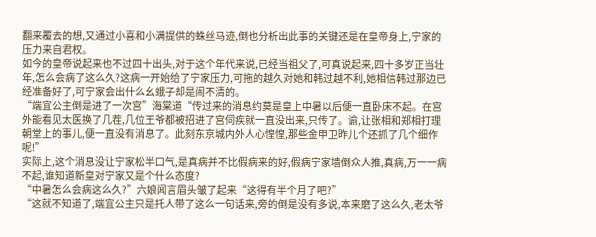翻来覆去的想,又通过小喜和小满提供的蛛丝马迹,倒也分析出此事的关键还是在皇帝身上,宁家的压力来自君权。
如今的皇帝说起来也不过四十出头,对于这个年代来说,已经当祖父了,可真说起来,四十多岁正当壮年,怎么会病了这么久?这病一开始给了宁家压力,可拖的越久对她和韩过越不利,她相信韩过那边已经准备好了,可宁家会出什么幺蛾子却是闹不清的。
“端宜公主倒是进了一次宫”海棠道“传过来的消息约莫是皇上中暑以后便一直卧床不起。在宫外能看见太医换了几茬,几位王爷都被招进了宫伺疾就一直没出来,只传了。谕,让张相和郑相打理朝堂上的事儿,便一直没有消息了。此刻东京城内外人心惶惶,那些金甲卫昨儿个还抓了几个细作呢!”
实际上,这个消息没让宁家松半口气,是真病并不比假病来的好,假病宁家墙倒众人推,真病,万一一病不起,谁知道新皇对宁家又是个什么态度?
“中暑怎么会病这么久?”六娘闻言眉头皱了起来“这得有半个月了吧?”
“这就不知道了,端宜公主只是托人带了这么一句话来,旁的倒是没有多说,本来磨了这么久,老太爷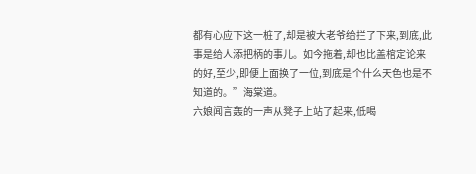都有心应下这一桩了,却是被大老爷给拦了下来,到底,此事是给人添把柄的事儿。如今拖着,却也比盖棺定论来的好,至少,即便上面换了一位,到底是个什么天色也是不知道的。”海棠道。
六娘闻言轰的一声从凳子上站了起来,低喝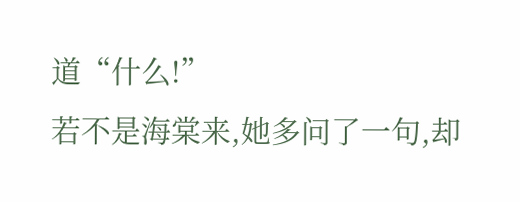道“什么!”
若不是海棠来,她多问了一句,却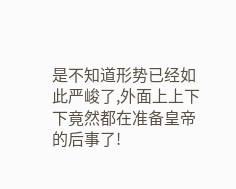是不知道形势已经如此严峻了,外面上上下下竟然都在准备皇帝的后事了!